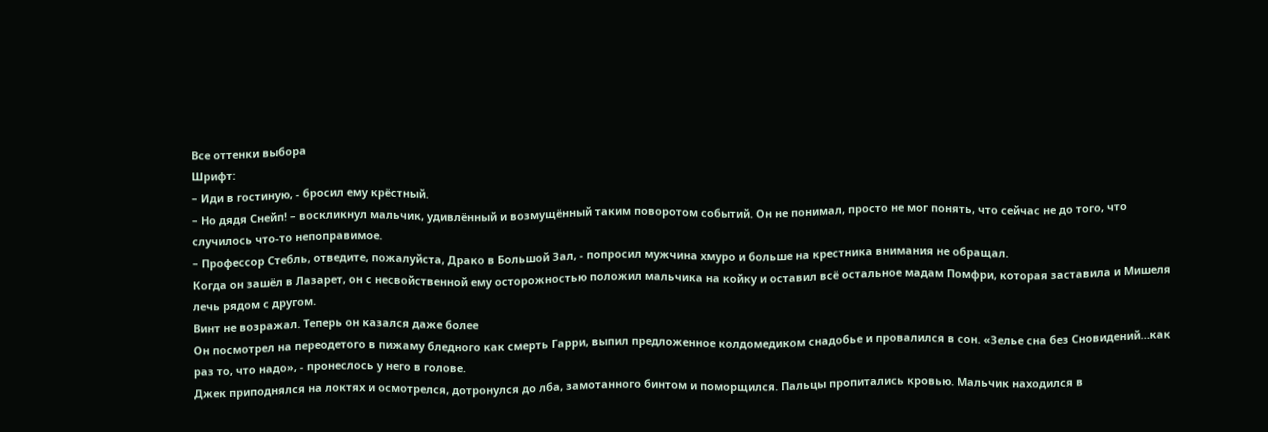Все оттенки выбора
Шрифт:
– Иди в гостиную, - бросил ему крёстный.
– Но дядя Снейп! – воскликнул мальчик, удивлённый и возмущённый таким поворотом событий. Он не понимал, просто не мог понять, что сейчас не до того, что случилось что-то непоправимое.
– Профессор Стебль, отведите, пожалуйста, Драко в Большой Зал, - попросил мужчина хмуро и больше на крестника внимания не обращал.
Когда он зашёл в Лазарет, он с несвойственной ему осторожностью положил мальчика на койку и оставил всё остальное мадам Помфри, которая заставила и Мишеля лечь рядом с другом.
Винт не возражал. Теперь он казался даже более
Он посмотрел на переодетого в пижаму бледного как смерть Гарри, выпил предложенное колдомедиком снадобье и провалился в сон. «Зелье сна без Сновидений…как раз то, что надо», - пронеслось у него в голове.
Джек приподнялся на локтях и осмотрелся, дотронулся до лба, замотанного бинтом и поморщился. Пальцы пропитались кровью. Мальчик находился в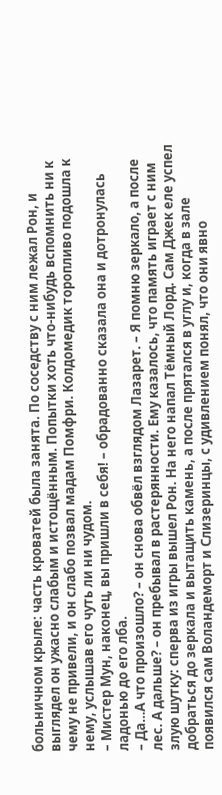больничном крыле: часть кроватей была занята. По соседству с ним лежал Рон, и выглядел он ужасно слабым и истощённым. Попытки хоть что-нибудь вспомнить ни к чему не привели, и он слабо позвал мадам Помфри. Колдомедик торопливо подошла к нему, услышав его чуть ли ни чудом.
– Мистер Мун, наконец, вы пришли в себя! – обрадованно сказала она и дотронулась ладонью до его лба.
– Да…А что произошло? – он снова обвёл взглядом Лазарет. – Я помню зеркало, а после лес. А дальше? – он пребывал в растерянности. Ему казалось, что память играет с ним злую шутку: сперва из игры вышел Рон. На него напал Тёмный Лорд. Сам Джек еле успел добраться до зеркала и вытащить камень, а после прятался в углу и, когда в зале появился сам Воландеморт и Слизеринцы, с удивлением понял, что они явно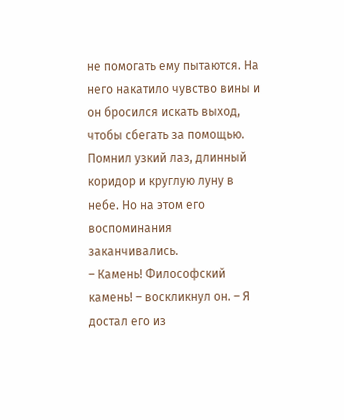не помогать ему пытаются. На него накатило чувство вины и он бросился искать выход, чтобы сбегать за помощью. Помнил узкий лаз, длинный коридор и круглую луну в небе. Но на этом его воспоминания заканчивались.
– Камень! Философский камень! – воскликнул он. – Я достал его из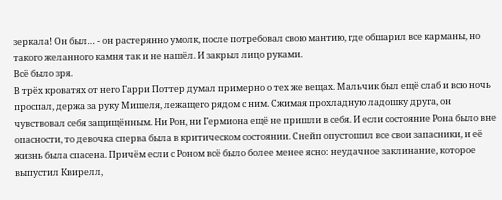зеркала! Он был… - он растерянно умолк, после потребовал свою мантию, где обшарил все карманы, но такого желанного камня так и не нашёл. И закрыл лицо руками.
Всё было зря.
В трёх кроватях от него Гарри Поттер думал примерно о тех же вещах. Мальчик был ещё слаб и всю ночь проспал, держа за руку Мишеля, лежащего рядом с ним. Сжимая прохладную ладошку друга, он чувствовал себя защищённым. Ни Рон, ни Гермиона ещё не пришли в себя. И если состояние Рона было вне опасности, то девочка сперва была в критическом состоянии. Снейп опустошил все свои запасники, и её жизнь была спасена. Причём если с Роном всё было более менее ясно: неудачное заклинание, которое выпустил Квирелл,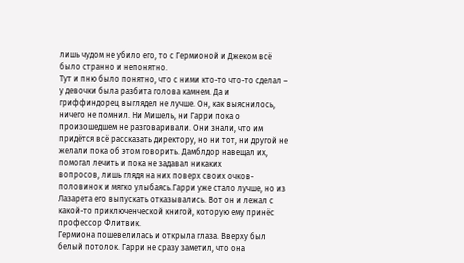лишь чудом не убило его, то с Гермионой и Джеком всё было странно и непонятно.
Тут и пню было понятно, что с ними кто-то что-то сделал – у девочки была разбита голова камнем. Да и гриффиндорец выглядел не лучше. Он, как выяснилось, ничего не помнил. Ни Мишель, ни Гарри пока о произошедшем не разговаривали. Они знали, что им придётся всё рассказать директору, но ни тот, ни другой не желали пока об этом говорить. Дамблдор навещал их, помогал лечить и пока не задавал никаких
вопросов, лишь глядя на них поверх своих очков-половинок и мягко улыбаясь.Гарри уже стало лучше, но из Лазарета его выпускать отказывались. Вот он и лежал с какой-то приключенческой книгой, которую ему принёс профессор Флитвик.
Гермиона пошевелилась и открыла глаза. Вверху был белый потолок. Гарри не сразу заметил, что она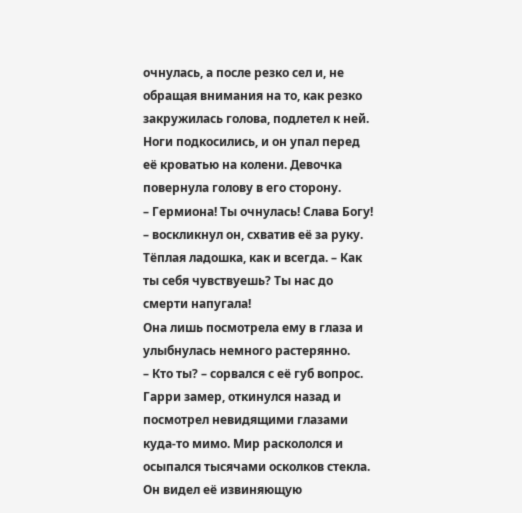очнулась, а после резко сел и, не обращая внимания на то, как резко закружилась голова, подлетел к ней. Ноги подкосились, и он упал перед её кроватью на колени. Девочка повернула голову в его сторону.
– Гермиона! Ты очнулась! Слава Богу! – воскликнул он, схватив её за руку. Тёплая ладошка, как и всегда. – Как ты себя чувствуешь? Ты нас до смерти напугала!
Она лишь посмотрела ему в глаза и улыбнулась немного растерянно.
– Кто ты? – сорвался с её губ вопрос.
Гарри замер, откинулся назад и посмотрел невидящими глазами куда-то мимо. Мир раскололся и осыпался тысячами осколков стекла. Он видел её извиняющую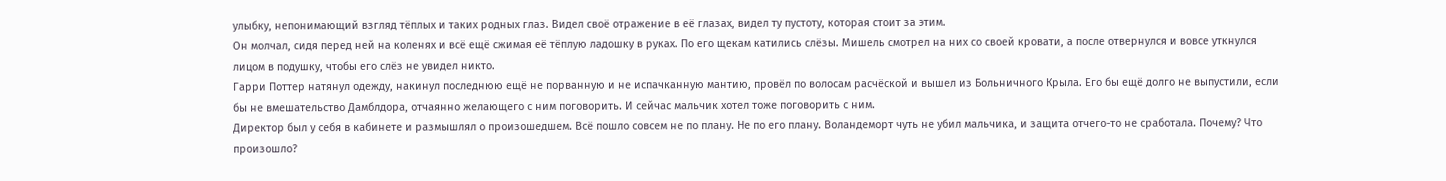улыбку, непонимающий взгляд тёплых и таких родных глаз. Видел своё отражение в её глазах, видел ту пустоту, которая стоит за этим.
Он молчал, сидя перед ней на коленях и всё ещё сжимая её тёплую ладошку в руках. По его щекам катились слёзы. Мишель смотрел на них со своей кровати, а после отвернулся и вовсе уткнулся лицом в подушку, чтобы его слёз не увидел никто.
Гарри Поттер натянул одежду, накинул последнюю ещё не порванную и не испачканную мантию, провёл по волосам расчёской и вышел из Больничного Крыла. Его бы ещё долго не выпустили, если бы не вмешательство Дамблдора, отчаянно желающего с ним поговорить. И сейчас мальчик хотел тоже поговорить с ним.
Директор был у себя в кабинете и размышлял о произошедшем. Всё пошло совсем не по плану. Не по его плану. Воландеморт чуть не убил мальчика, и защита отчего-то не сработала. Почему? Что произошло?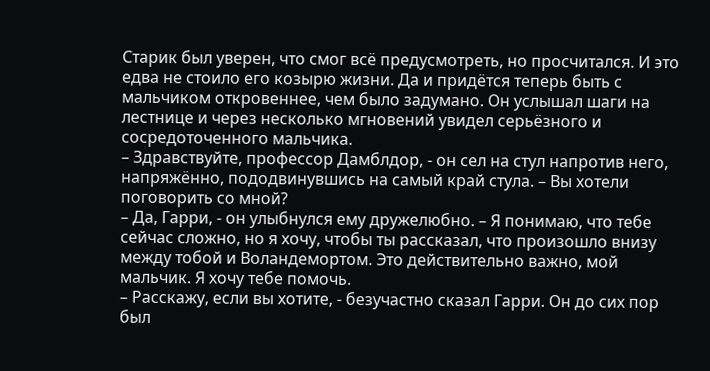Старик был уверен, что смог всё предусмотреть, но просчитался. И это едва не стоило его козырю жизни. Да и придётся теперь быть с мальчиком откровеннее, чем было задумано. Он услышал шаги на лестнице и через несколько мгновений увидел серьёзного и сосредоточенного мальчика.
– Здравствуйте, профессор Дамблдор, - он сел на стул напротив него, напряжённо, пододвинувшись на самый край стула. – Вы хотели поговорить со мной?
– Да, Гарри, - он улыбнулся ему дружелюбно. – Я понимаю, что тебе сейчас сложно, но я хочу, чтобы ты рассказал, что произошло внизу между тобой и Воландемортом. Это действительно важно, мой мальчик. Я хочу тебе помочь.
– Расскажу, если вы хотите, - безучастно сказал Гарри. Он до сих пор был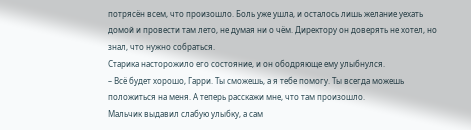потрясён всем, что произошло. Боль уже ушла, и осталось лишь желание уехать домой и провести там лето, не думая ни о чём. Директору он доверять не хотел, но знал, что нужно собраться.
Старика насторожило его состояние, и он ободряюще ему улыбнулся.
– Всё будет хорошо, Гарри. Ты сможешь, а я тебе помогу. Ты всегда можешь положиться на меня. А теперь расскажи мне, что там произошло.
Мальчик выдавил слабую улыбку, а сам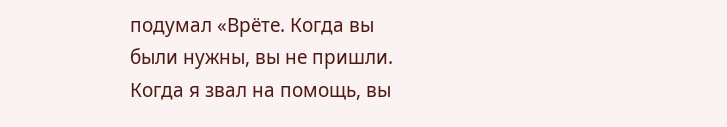подумал «Врёте. Когда вы были нужны, вы не пришли. Когда я звал на помощь, вы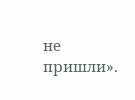не пришли».